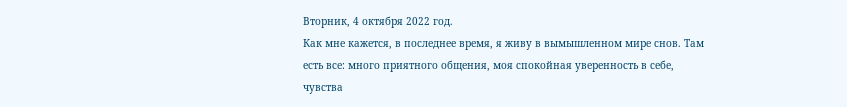Вторник, 4 октября 2022 год.
Как мне кажется, в последнее время, я живу в вымышленном мире снов. Там есть все: много приятного общения, моя спокойная уверенность в себе, чувства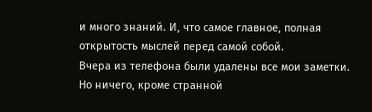и много знаний. И, что самое главное, полная открытость мыслей перед самой собой.
Вчера из телефона были удалены все мои заметки. Но ничего, кроме странной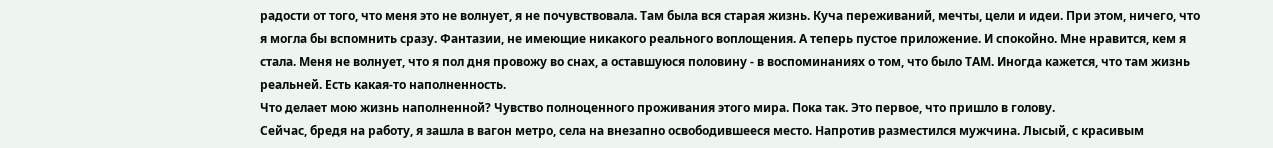радости от того, что меня это не волнует, я не почувствовала. Там была вся старая жизнь. Куча переживаний, мечты, цели и идеи. При этом, ничего, что я могла бы вспомнить сразу. Фантазии, не имеющие никакого реального воплощения. А теперь пустое приложение. И спокойно. Мне нравится, кем я стала. Меня не волнует, что я пол дня провожу во снах, а оставшуюся половину - в воспоминаниях о том, что было ТАМ. Иногда кажется, что там жизнь реальней. Есть какая-то наполненность.
Что делает мою жизнь наполненной? Чувство полноценного проживания этого мира. Пока так. Это первое, что пришло в голову.
Сейчас, бредя на работу, я зашла в вагон метро, села на внезапно освободившееся место. Напротив разместился мужчина. Лысый, с красивым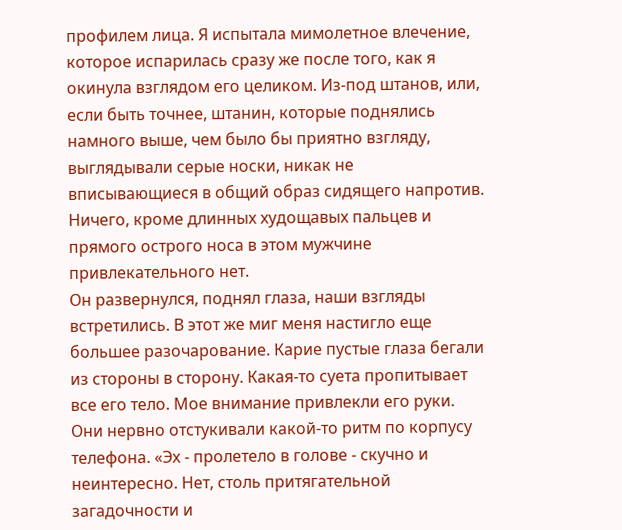профилем лица. Я испытала мимолетное влечение, которое испарилась сразу же после того, как я окинула взглядом его целиком. Из-под штанов, или, если быть точнее, штанин, которые поднялись намного выше, чем было бы приятно взгляду, выглядывали серые носки, никак не вписывающиеся в общий образ сидящего напротив. Ничего, кроме длинных худощавых пальцев и прямого острого носа в этом мужчине привлекательного нет.
Он развернулся, поднял глаза, наши взгляды встретились. В этот же миг меня настигло еще большее разочарование. Карие пустые глаза бегали из стороны в сторону. Какая-то суета пропитывает все его тело. Мое внимание привлекли его руки. Они нервно отстукивали какой-то ритм по корпусу телефона. «Эх - пролетело в голове - скучно и неинтересно. Нет, столь притягательной загадочности и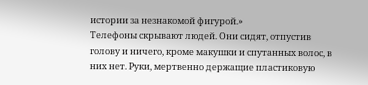истории за незнакомой фигурой.»
Телефоны скрывают людей. Они сидят, отпустив голову и ничего, кроме макушки и спутанных волос, в них нет. Руки, мертвенно держащие пластиковую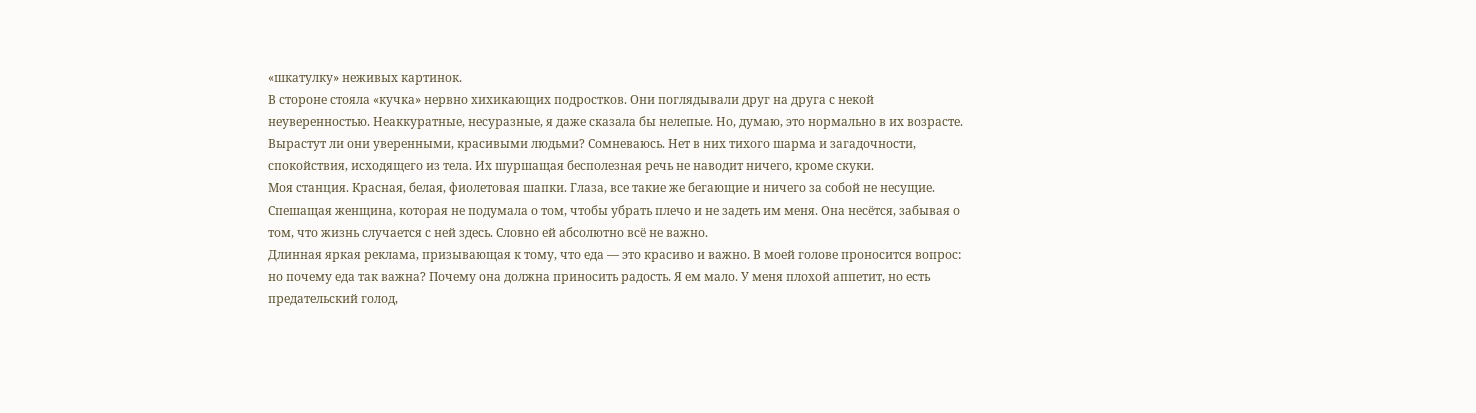«шкатулку» неживых картинок.
В стороне стояла «кучка» нервно хихикающих подростков. Они поглядывали друг на друга с некой неуверенностью. Неаккуратные, несуразные, я даже сказала бы нелепые. Но, думаю, это нормально в их возрасте. Вырастут ли они уверенными, красивыми людьми? Сомневаюсь. Нет в них тихого шарма и загадочности, спокойствия, исходящего из тела. Их шуршащая бесполезная речь не наводит ничего, кроме скуки.
Моя станция. Красная, белая, фиолетовая шапки. Глаза, все такие же бегающие и ничего за собой не несущие.
Спешащая женщина, которая не подумала о том, чтобы убрать плечо и не задеть им меня. Она несётся, забывая о том, что жизнь случается с ней здесь. Словно ей абсолютно всё не важно.
Длинная яркая реклама, призывающая к тому, что еда — это красиво и важно. В моей голове проносится вопрос: но почему еда так важна? Почему она должна приносить радость. Я ем мало. У меня плохой аппетит, но есть предательский голод,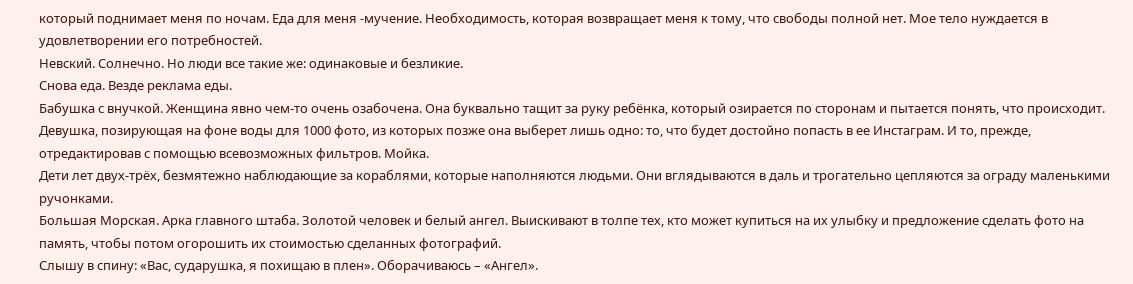который поднимает меня по ночам. Еда для меня -мучение. Необходимость, которая возвращает меня к тому, что свободы полной нет. Мое тело нуждается в удовлетворении его потребностей.
Невский. Солнечно. Но люди все такие же: одинаковые и безликие.
Снова еда. Везде реклама еды.
Бабушка с внучкой. Женщина явно чем-то очень озабочена. Она буквально тащит за руку ребёнка, который озирается по сторонам и пытается понять, что происходит.
Девушка, позирующая на фоне воды для 1000 фото, из которых позже она выберет лишь одно: то, что будет достойно попасть в ее Инстаграм. И то, прежде, отредактировав с помощью всевозможных фильтров. Мойка.
Дети лет двух-трёх, безмятежно наблюдающие за кораблями, которые наполняются людьми. Они вглядываются в даль и трогательно цепляются за ограду маленькими ручонками.
Большая Морская. Арка главного штаба. Золотой человек и белый ангел. Выискивают в толпе тех, кто может купиться на их улыбку и предложение сделать фото на память, чтобы потом огорошить их стоимостью сделанных фотографий.
Слышу в спину: «Вас, сударушка, я похищаю в плен». Оборачиваюсь – «Ангел».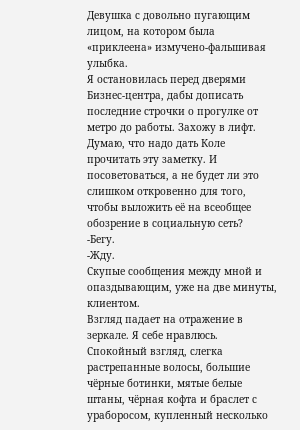Девушка с довольно пугающим лицом, на котором была «приклеена» измучено-фальшивая улыбка.
Я остановилась перед дверями Бизнес-центра, дабы дописать последние строчки о прогулке от метро до работы. Захожу в лифт. Думаю, что надо дать Коле прочитать эту заметку. И посоветоваться, а не будет ли это слишком откровенно для того, чтобы выложить её на всеобщее обозрение в социальную сеть?
-Бегу.
-Жду.
Скупые сообщения между мной и опаздывающим, уже на две минуты, клиентом.
Взгляд падает на отражение в зеркале. Я себе нравлюсь. Спокойный взгляд, слегка растрепанные волосы, большие чёрные ботинки, мятые белые штаны, чёрная кофта и браслет с ураборосом, купленный несколько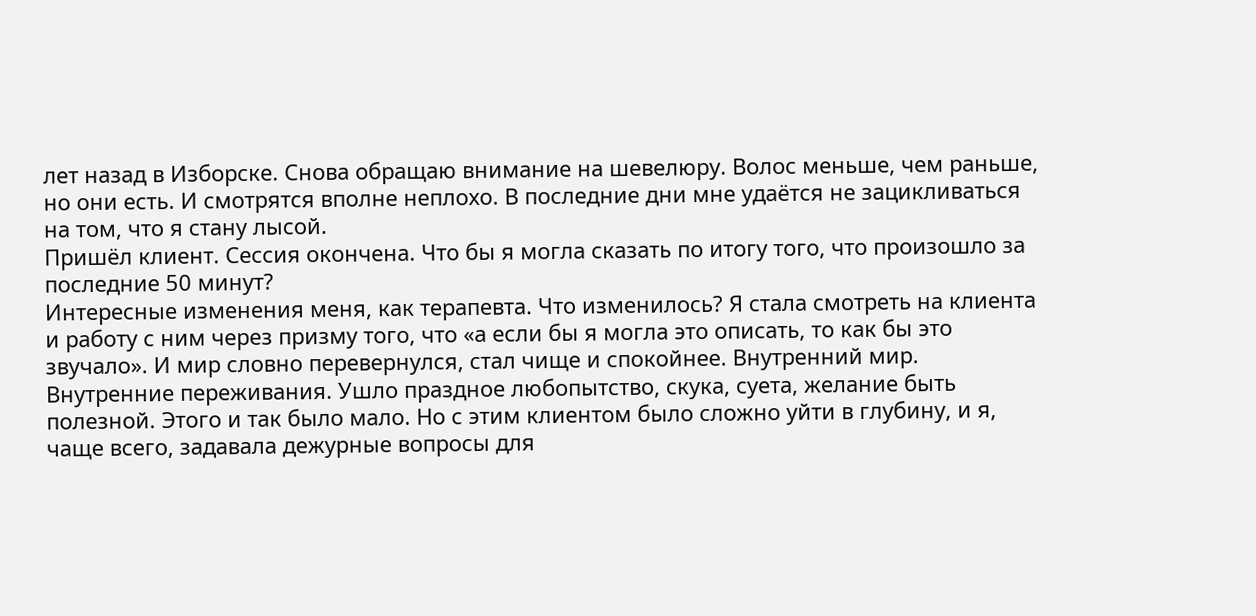лет назад в Изборске. Снова обращаю внимание на шевелюру. Волос меньше, чем раньше, но они есть. И смотрятся вполне неплохо. В последние дни мне удаётся не зацикливаться на том, что я стану лысой.
Пришёл клиент. Сессия окончена. Что бы я могла сказать по итогу того, что произошло за последние 50 минут?
Интересные изменения меня, как терапевта. Что изменилось? Я стала смотреть на клиента и работу с ним через призму того, что «а если бы я могла это описать, то как бы это звучало». И мир словно перевернулся, стал чище и спокойнее. Внутренний мир. Внутренние переживания. Ушло праздное любопытство, скука, суета, желание быть полезной. Этого и так было мало. Но с этим клиентом было сложно уйти в глубину, и я, чаще всего, задавала дежурные вопросы для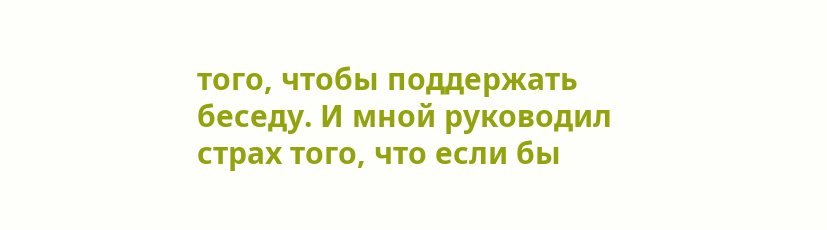того, чтобы поддержать беседу. И мной руководил страх того, что если бы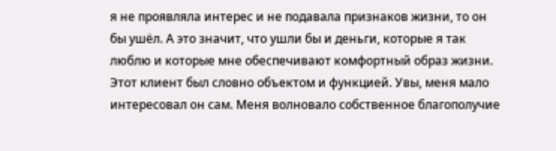я не проявляла интерес и не подавала признаков жизни, то он бы ушёл. А это значит, что ушли бы и деньги, которые я так люблю и которые мне обеспечивают комфортный образ жизни. Этот клиент был словно объектом и функцией. Увы, меня мало интересовал он сам. Меня волновало собственное благополучие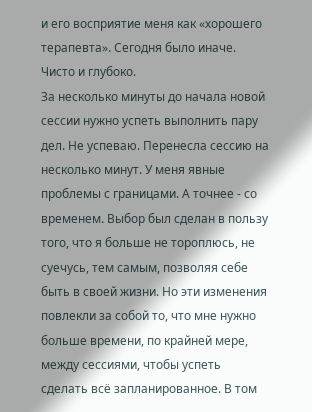и его восприятие меня как «хорошего терапевта». Сегодня было иначе. Чисто и глубоко.
За несколько минуты до начала новой сессии нужно успеть выполнить пару дел. Не успеваю. Перенесла сессию на несколько минут. У меня явные проблемы с границами. А точнее - со временем. Выбор был сделан в пользу того, что я больше не тороплюсь, не суечусь, тем самым, позволяя себе быть в своей жизни. Но эти изменения повлекли за собой то, что мне нужно больше времени, по крайней мере, между сессиями, чтобы успеть сделать всё запланированное. В том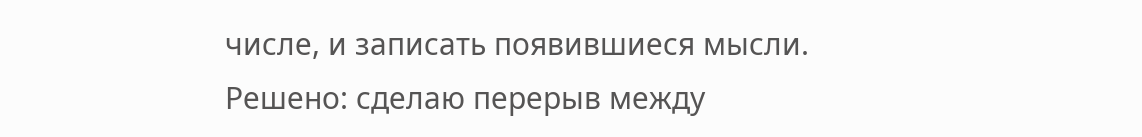числе, и записать появившиеся мысли.
Решено: сделаю перерыв между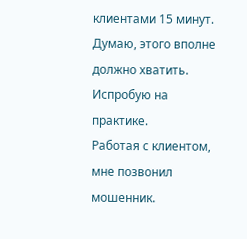клиентами 15 минут. Думаю, этого вполне должно хватить. Испробую на практике.
Работая с клиентом, мне позвонил мошенник.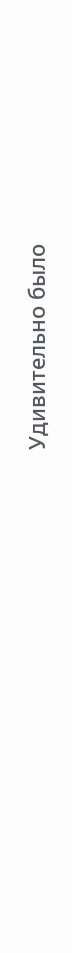Удивительно было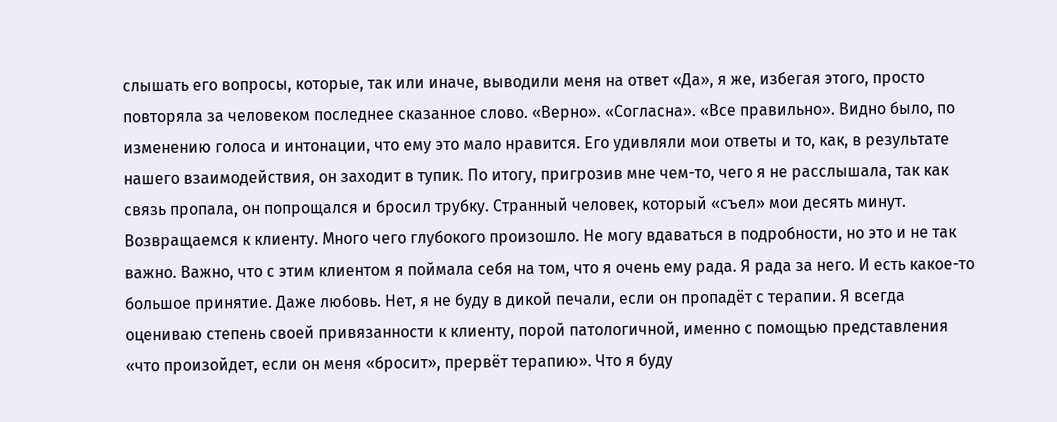слышать его вопросы, которые, так или иначе, выводили меня на ответ «Да», я же, избегая этого, просто повторяла за человеком последнее сказанное слово. «Верно». «Согласна». «Все правильно». Видно было, по изменению голоса и интонации, что ему это мало нравится. Его удивляли мои ответы и то, как, в результате нашего взаимодействия, он заходит в тупик. По итогу, пригрозив мне чем-то, чего я не расслышала, так как связь пропала, он попрощался и бросил трубку. Странный человек, который «съел» мои десять минут.
Возвращаемся к клиенту. Много чего глубокого произошло. Не могу вдаваться в подробности, но это и не так важно. Важно, что с этим клиентом я поймала себя на том, что я очень ему рада. Я рада за него. И есть какое-то большое принятие. Даже любовь. Нет, я не буду в дикой печали, если он пропадёт с терапии. Я всегда оцениваю степень своей привязанности к клиенту, порой патологичной, именно с помощью представления «что произойдет, если он меня «бросит», прервёт терапию». Что я буду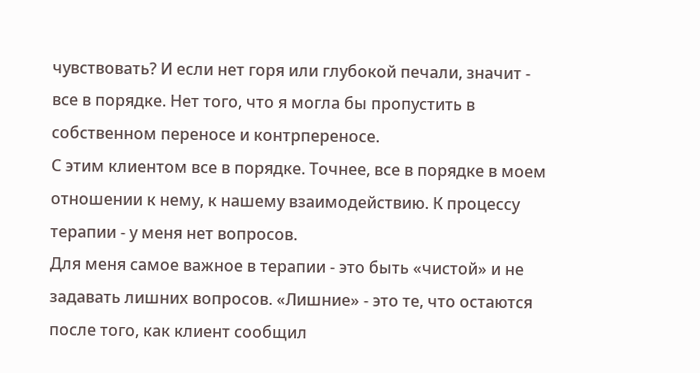чувствовать? И если нет горя или глубокой печали, значит - все в порядке. Нет того, что я могла бы пропустить в собственном переносе и контрпереносе.
С этим клиентом все в порядке. Точнее, все в порядке в моем отношении к нему, к нашему взаимодействию. К процессу терапии - у меня нет вопросов.
Для меня самое важное в терапии - это быть «чистой» и не задавать лишних вопросов. «Лишние» - это те, что остаются после того, как клиент сообщил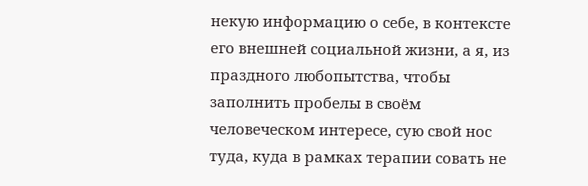некую информацию о себе, в контексте его внешней социальной жизни, а я, из праздного любопытства, чтобы заполнить пробелы в своём человеческом интересе, сую свой нос туда, куда в рамках терапии совать не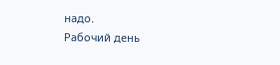надо.
Рабочий день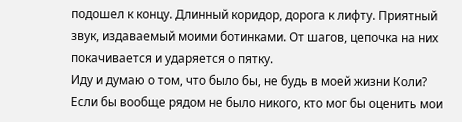подошел к концу. Длинный коридор, дорога к лифту. Приятный звук, издаваемый моими ботинками. От шагов, цепочка на них покачивается и ударяется о пятку.
Иду и думаю о том, что было бы, не будь в моей жизни Коли? Если бы вообще рядом не было никого, кто мог бы оценить мои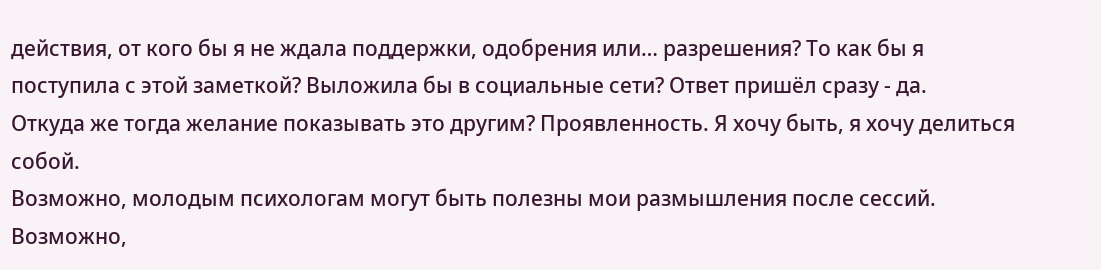действия, от кого бы я не ждала поддержки, одобрения или… разрешения? То как бы я поступила с этой заметкой? Выложила бы в социальные сети? Ответ пришёл сразу - да.
Откуда же тогда желание показывать это другим? Проявленность. Я хочу быть, я хочу делиться собой.
Возможно, молодым психологам могут быть полезны мои размышления после сессий. Возможно,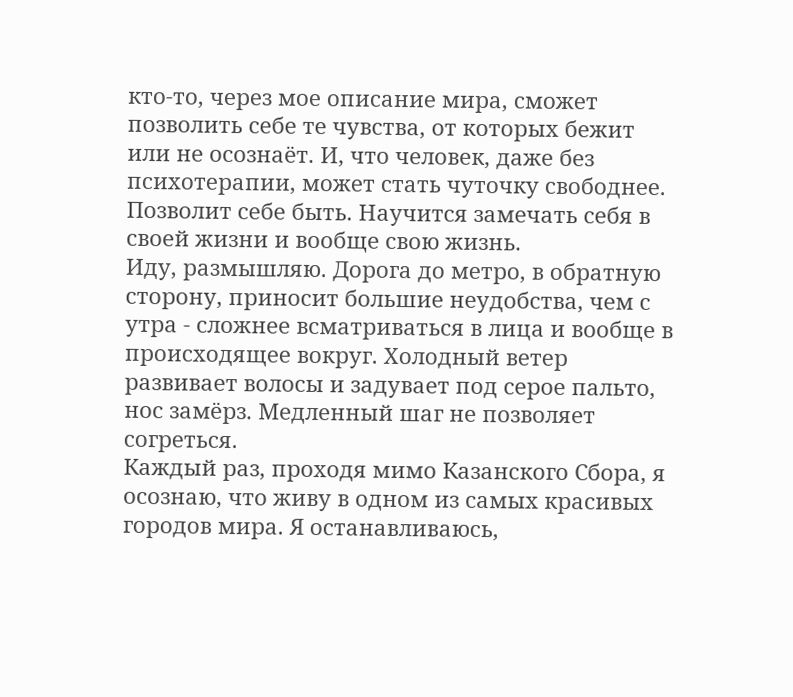кто-то, через мое описание мира, сможет позволить себе те чувства, от которых бежит или не осознаёт. И, что человек, даже без психотерапии, может стать чуточку свободнее. Позволит себе быть. Научится замечать себя в своей жизни и вообще свою жизнь.
Иду, размышляю. Дорога до метро, в обратную сторону, приносит большие неудобства, чем с утра - сложнее всматриваться в лица и вообще в происходящее вокруг. Холодный ветер развивает волосы и задувает под серое пальто, нос замёрз. Медленный шаг не позволяет согреться.
Каждый раз, проходя мимо Казанского Сбора, я осознаю, что живу в одном из самых красивых городов мира. Я останавливаюсь,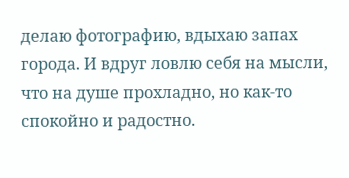делаю фотографию, вдыхаю запах города. И вдруг ловлю себя на мысли, что на душе прохладно, но как-то спокойно и радостно.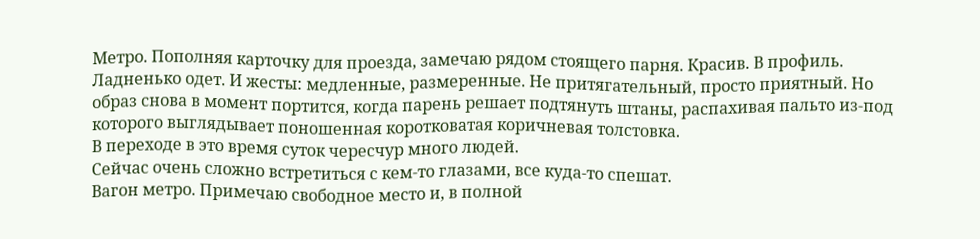Метро. Пополняя карточку для проезда, замечаю рядом стоящего парня. Красив. В профиль. Ладненько одет. И жесты: медленные, размеренные. Не притягательный, просто приятный. Но образ снова в момент портится, когда парень решает подтянуть штаны, распахивая пальто из-под которого выглядывает поношенная коротковатая коричневая толстовка.
В переходе в это время суток чересчур много людей.
Сейчас очень сложно встретиться с кем-то глазами, все куда-то спешат.
Вагон метро. Примечаю свободное место и, в полной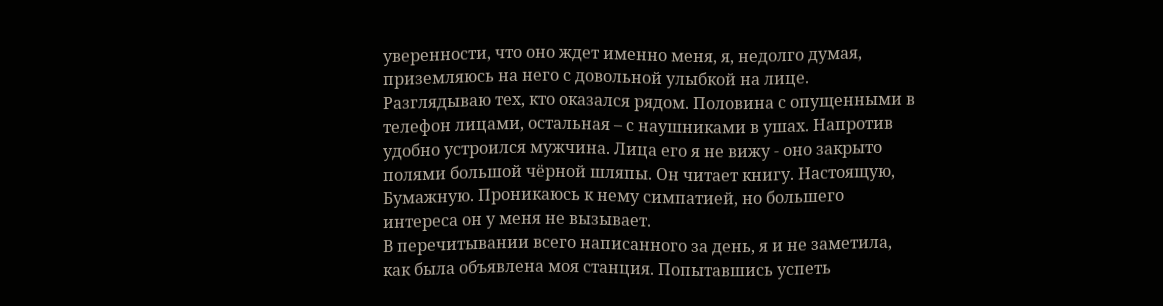уверенности, что оно ждет именно меня, я, недолго думая, приземляюсь на него с довольной улыбкой на лице. Разглядываю тех, кто оказался рядом. Половина с опущенными в телефон лицами, остальная – с наушниками в ушах. Напротив удобно устроился мужчина. Лица его я не вижу - оно закрыто полями большой чёрной шляпы. Он читает книгу. Настоящую, Бумажную. Проникаюсь к нему симпатией, но большего интереса он у меня не вызывает.
В перечитывании всего написанного за день, я и не заметила, как была объявлена моя станция. Попытавшись успеть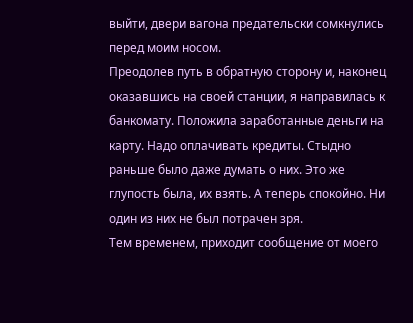выйти, двери вагона предательски сомкнулись перед моим носом.
Преодолев путь в обратную сторону и, наконец оказавшись на своей станции, я направилась к банкомату. Положила заработанные деньги на карту. Надо оплачивать кредиты. Стыдно раньше было даже думать о них. Это же глупость была, их взять. А теперь спокойно. Ни один из них не был потрачен зря.
Тем временем, приходит сообщение от моего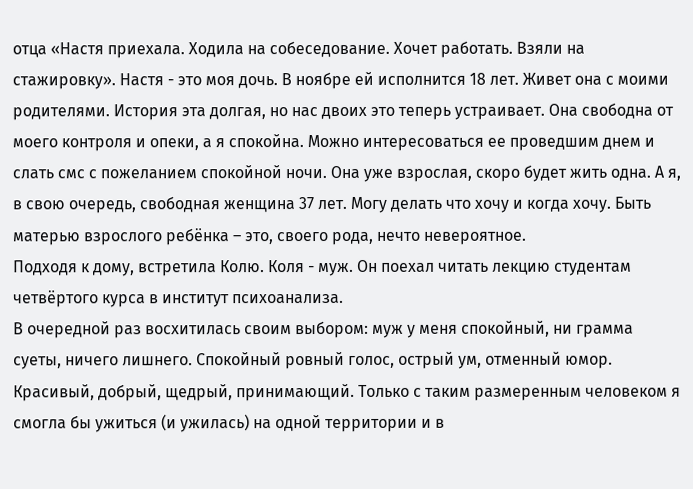отца «Настя приехала. Ходила на собеседование. Хочет работать. Взяли на стажировку». Настя - это моя дочь. В ноябре ей исполнится 18 лет. Живет она с моими родителями. История эта долгая, но нас двоих это теперь устраивает. Она свободна от моего контроля и опеки, а я спокойна. Можно интересоваться ее проведшим днем и слать смс с пожеланием спокойной ночи. Она уже взрослая, скоро будет жить одна. А я, в свою очередь, свободная женщина 37 лет. Могу делать что хочу и когда хочу. Быть матерью взрослого ребёнка – это, своего рода, нечто невероятное.
Подходя к дому, встретила Колю. Коля - муж. Он поехал читать лекцию студентам четвёртого курса в институт психоанализа.
В очередной раз восхитилась своим выбором: муж у меня спокойный, ни грамма суеты, ничего лишнего. Спокойный ровный голос, острый ум, отменный юмор. Красивый, добрый, щедрый, принимающий. Только с таким размеренным человеком я смогла бы ужиться (и ужилась) на одной территории и в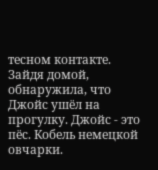тесном контакте.
Зайдя домой, обнаружила, что Джойс ушёл на прогулку. Джойс - это пёс. Кобель немецкой овчарки.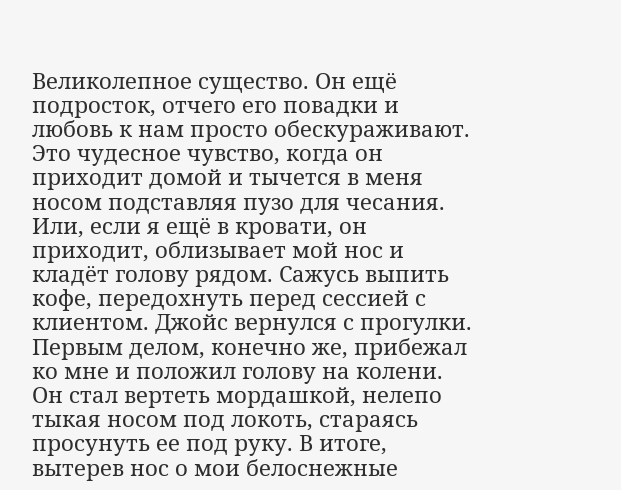Великолепное существо. Он ещё подросток, отчего его повадки и любовь к нам просто обескураживают. Это чудесное чувство, когда он приходит домой и тычется в меня носом подставляя пузо для чесания. Или, если я ещё в кровати, он приходит, облизывает мой нос и кладёт голову рядом. Сажусь выпить кофе, передохнуть перед сессией с клиентом. Джойс вернулся с прогулки. Первым делом, конечно же, прибежал ко мне и положил голову на колени. Он стал вертеть мордашкой, нелепо тыкая носом под локоть, стараясь просунуть ее под руку. В итоге, вытерев нос о мои белоснежные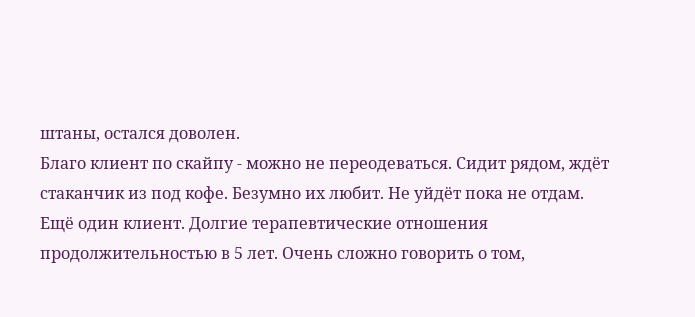штаны, остался доволен.
Благо клиент по скайпу - можно не переодеваться. Сидит рядом, ждёт стаканчик из под кофе. Безумно их любит. Не уйдёт пока не отдам.
Ещё один клиент. Долгие терапевтические отношения продолжительностью в 5 лет. Очень сложно говорить о том,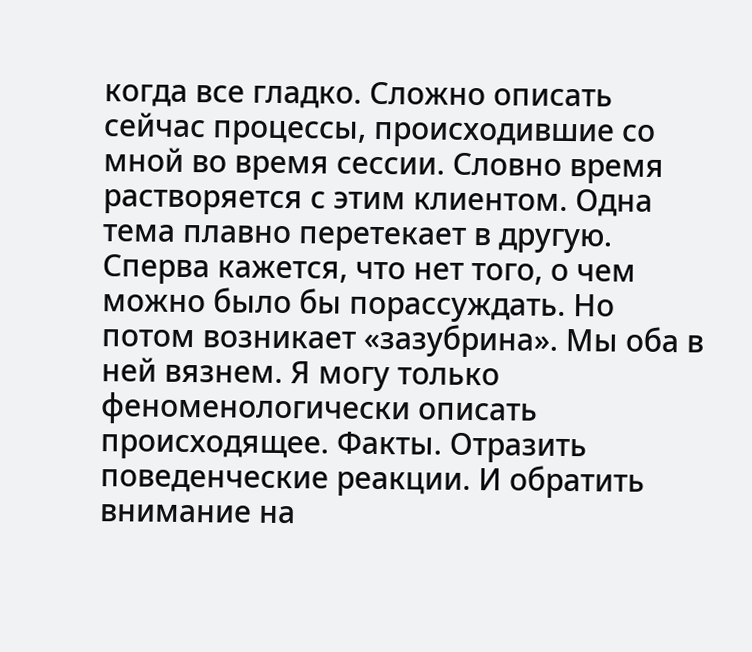когда все гладко. Сложно описать сейчас процессы, происходившие со мной во время сессии. Словно время растворяется с этим клиентом. Одна тема плавно перетекает в другую. Сперва кажется, что нет того, о чем можно было бы порассуждать. Но потом возникает «зазубрина». Мы оба в ней вязнем. Я могу только феноменологически описать происходящее. Факты. Отразить поведенческие реакции. И обратить внимание на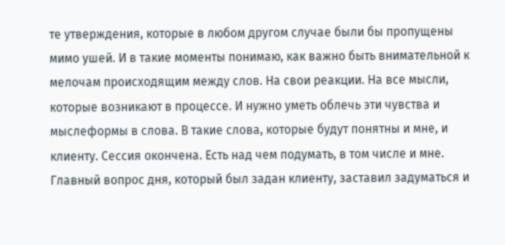те утверждения, которые в любом другом случае были бы пропущены мимо ушей. И в такие моменты понимаю, как важно быть внимательной к мелочам происходящим между слов. На свои реакции. На все мысли, которые возникают в процессе. И нужно уметь облечь эти чувства и мыслеформы в слова. В такие слова, которые будут понятны и мне, и клиенту. Сессия окончена. Есть над чем подумать, в том числе и мне.
Главный вопрос дня, который был задан клиенту, заставил задуматься и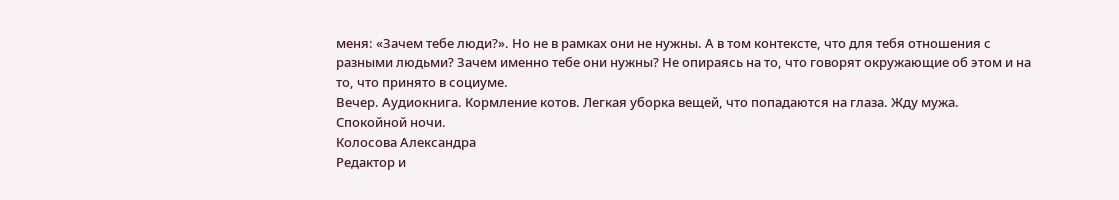меня: «Зачем тебе люди?». Но не в рамках они не нужны. А в том контексте, что для тебя отношения с разными людьми? Зачем именно тебе они нужны? Не опираясь на то, что говорят окружающие об этом и на то, что принято в социуме.
Вечер. Аудиокнига. Кормление котов. Легкая уборка вещей, что попадаются на глаза. Жду мужа.
Спокойной ночи.
Колосова Александра
Редактор и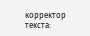корректор текста: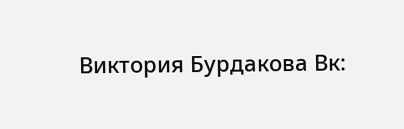Виктория Бурдакова Вк: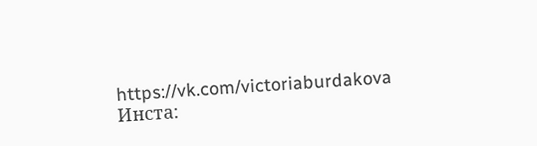https://vk.com/victoriaburdakova
Инста: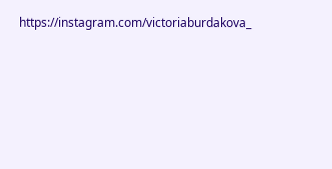https://instagram.com/victoriaburdakova_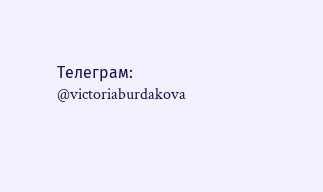Телеграм: @victoriaburdakova